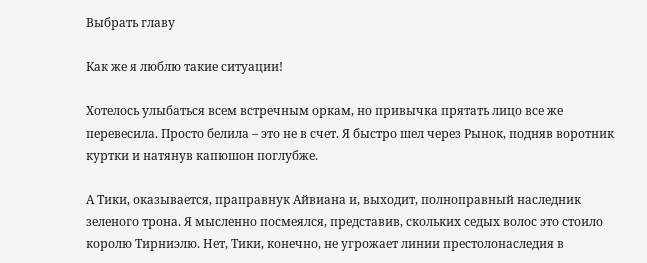Выбрать главу

Как же я люблю такие ситуации!

Хотелось улыбаться всем встречным оркам, но привычка прятать лицо все же перевесила. Просто белила – это не в счет. Я быстро шел через Рынок, подняв воротник куртки и натянув капюшон поглубже.

А Тики, оказывается, праправнук Айвиана и, выходит, полноправный наследник зеленого трона. Я мысленно посмеялся, представив, скольких седых волос это стоило королю Тирниэлю. Нет, Тики, конечно, не угрожает линии престолонаследия в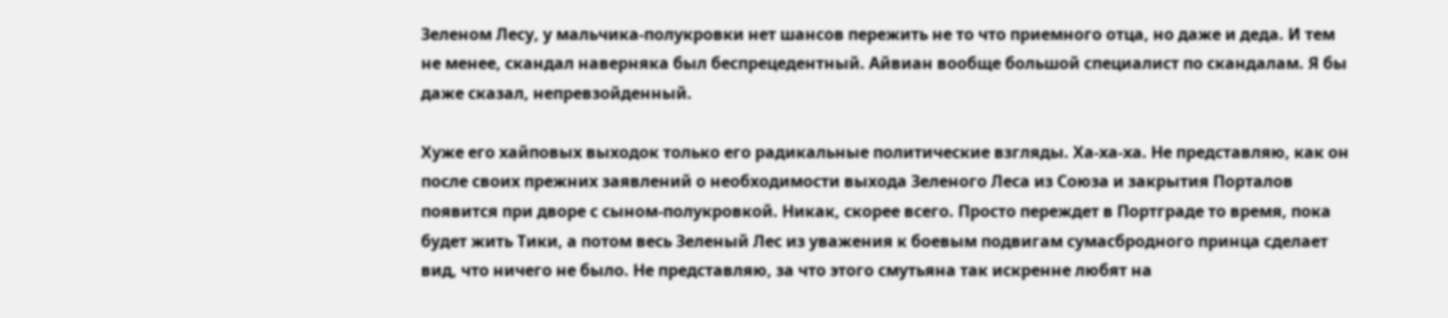Зеленом Лесу, у мальчика-полукровки нет шансов пережить не то что приемного отца, но даже и деда. И тем не менее, скандал наверняка был беспрецедентный. Айвиан вообще большой специалист по скандалам. Я бы даже сказал, непревзойденный.

Хуже его хайповых выходок только его радикальные политические взгляды. Ха-ха-ха. Не представляю, как он после своих прежних заявлений о необходимости выхода Зеленого Леса из Союза и закрытия Порталов появится при дворе с сыном-полукровкой. Никак, скорее всего. Просто переждет в Портграде то время, пока будет жить Тики, а потом весь Зеленый Лес из уважения к боевым подвигам сумасбродного принца сделает вид, что ничего не было. Не представляю, за что этого смутьяна так искренне любят на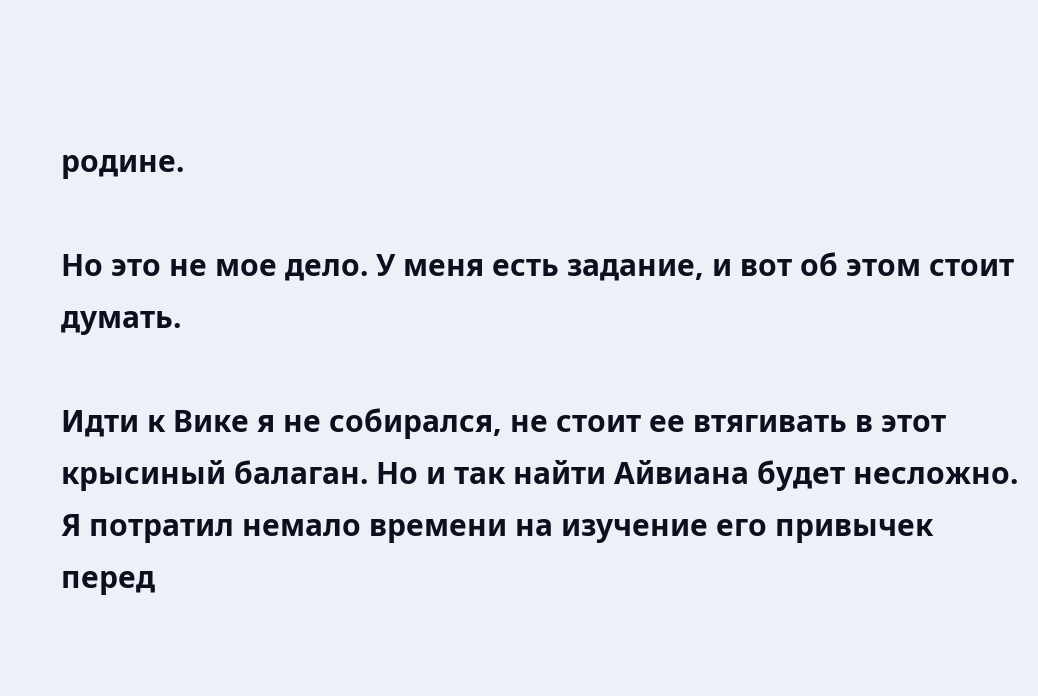родине.

Но это не мое дело. У меня есть задание, и вот об этом стоит думать.

Идти к Вике я не собирался, не стоит ее втягивать в этот крысиный балаган. Но и так найти Айвиана будет несложно. Я потратил немало времени на изучение его привычек перед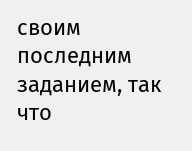своим последним заданием, так что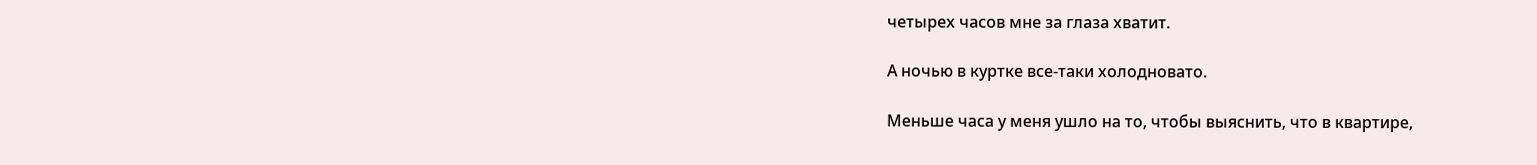четырех часов мне за глаза хватит.

А ночью в куртке все-таки холодновато.

Меньше часа у меня ушло на то, чтобы выяснить, что в квартире,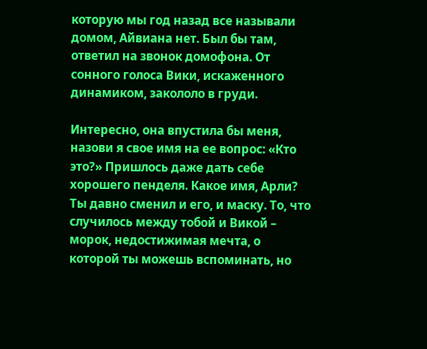которую мы год назад все называли домом, Айвиана нет. Был бы там, ответил на звонок домофона. От сонного голоса Вики, искаженного динамиком, закололо в груди.

Интересно, она впустила бы меня, назови я свое имя на ее вопрос: «Кто это?» Пришлось даже дать себе хорошего пенделя. Какое имя, Арли? Ты давно сменил и его, и маску. То, что случилось между тобой и Викой – морок, недостижимая мечта, о которой ты можешь вспоминать, но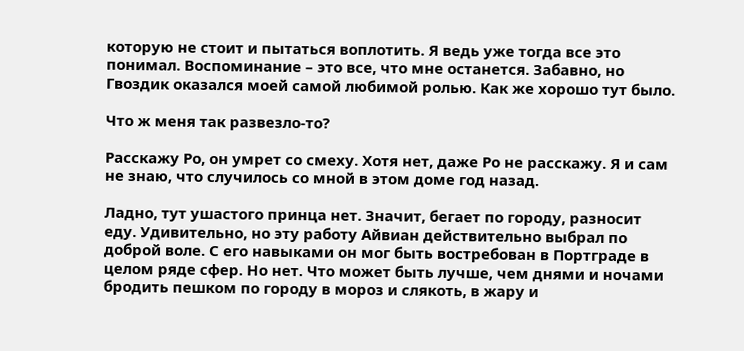которую не стоит и пытаться воплотить. Я ведь уже тогда все это понимал. Воспоминание – это все, что мне останется. Забавно, но Гвоздик оказался моей самой любимой ролью. Как же хорошо тут было.

Что ж меня так развезло-то?

Расскажу Ро, он умрет со смеху. Хотя нет, даже Ро не расскажу. Я и сам не знаю, что случилось со мной в этом доме год назад.

Ладно, тут ушастого принца нет. Значит, бегает по городу, разносит еду. Удивительно, но эту работу Айвиан действительно выбрал по доброй воле. С его навыками он мог быть востребован в Портграде в целом ряде сфер. Но нет. Что может быть лучше, чем днями и ночами бродить пешком по городу в мороз и слякоть, в жару и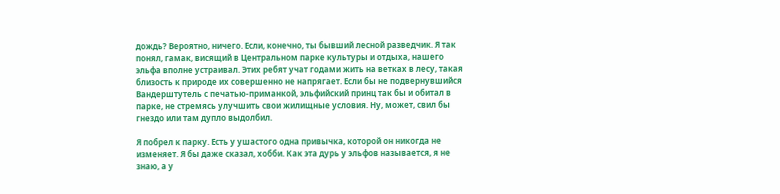дождь? Вероятно, ничего. Если, конечно, ты бывший лесной разведчик. Я так понял, гамак, висящий в Центральном парке культуры и отдыха, нашего эльфа вполне устраивал. Этих ребят учат годами жить на ветках в лесу, такая близость к природе их совершенно не напрягает. Если бы не подвернувшийся Вандерштутель с печатью-приманкой, эльфийский принц так бы и обитал в парке, не стремясь улучшить свои жилищные условия. Ну, может, свил бы гнездо или там дупло выдолбил.

Я побрел к парку. Есть у ушастого одна привычка, которой он никогда не изменяет. Я бы даже сказал, хобби. Как эта дурь у эльфов называется, я не знаю, а у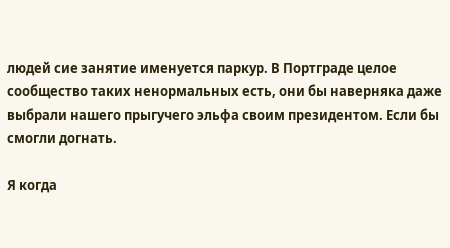людей сие занятие именуется паркур. В Портграде целое сообщество таких ненормальных есть, они бы наверняка даже выбрали нашего прыгучего эльфа своим президентом. Если бы смогли догнать.

Я когда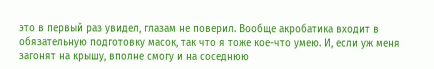это в первый раз увидел, глазам не поверил. Вообще акробатика входит в обязательную подготовку масок, так что я тоже кое-что умею. И, если уж меня загонят на крышу, вполне смогу и на соседнюю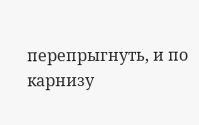перепрыгнуть, и по карнизу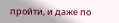пройти, и даже по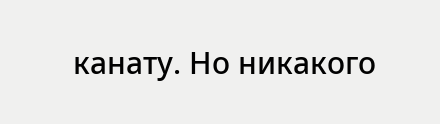канату. Но никакого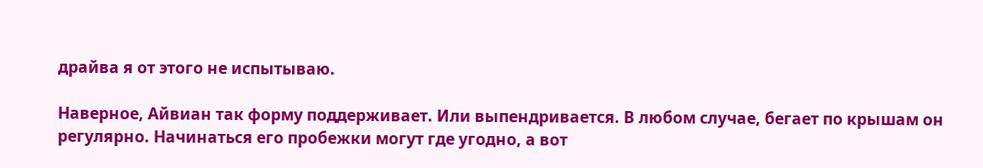драйва я от этого не испытываю.

Наверное, Айвиан так форму поддерживает. Или выпендривается. В любом случае, бегает по крышам он регулярно. Начинаться его пробежки могут где угодно, а вот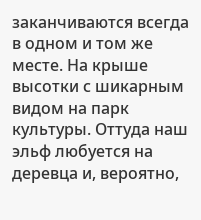заканчиваются всегда в одном и том же месте. На крыше высотки с шикарным видом на парк культуры. Оттуда наш эльф любуется на деревца и, вероятно,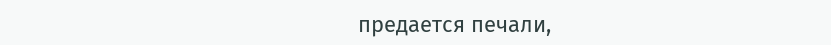предается печали,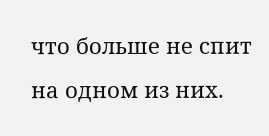что больше не спит на одном из них.